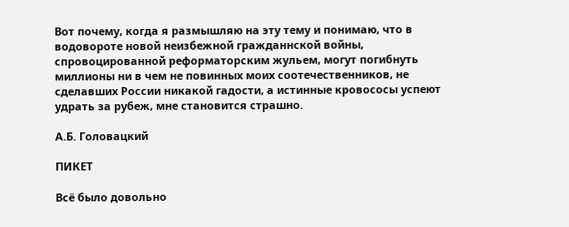Вот почему, когда я размышляю на эту тему и понимаю, что в водовороте новой неизбежной гражданнской войны, спровоцированной реформаторским жульем, могут погибнуть миллионы ни в чем не повинных моих соотечественников, не сделавших России никакой гадости, а истинные кровососы успеют удрать за рубеж, мне становится страшно.

А.Б. Головацкий

ПИКЕТ

Всё было довольно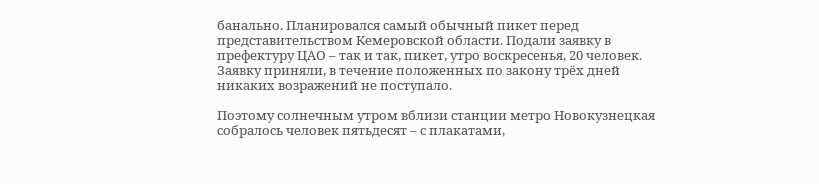банально. Планировался самый обычный пикет перед представительством Кемеровской области. Подали заявку в префектуру ЦАО – так и так, пикет, утро воскресенья, 20 человек. Заявку приняли, в течение положенных по закону трёх дней никаких возражений не поступало.

Поэтому солнечным утром вблизи станции метро Новокузнецкая собралось человек пятьдесят – с плакатами,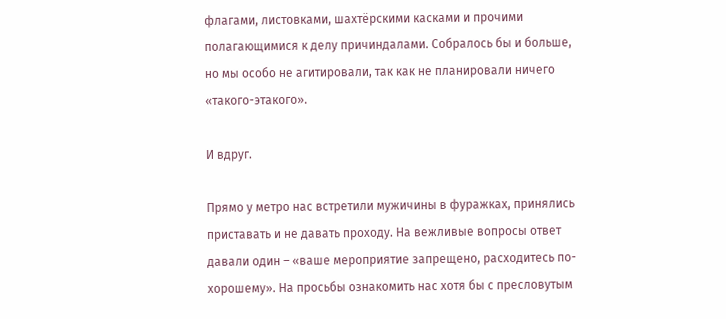флагами, листовками, шахтёрскими касками и прочими полагающимися к делу причиндалами. Собралось бы и больше, но мы особо не агитировали, так как не планировали ничего «такого-этакого».

И вдруг.

Прямо у метро нас встретили мужичины в фуражках, принялись приставать и не давать проходу. На вежливые вопросы ответ давали один – «ваше мероприятие запрещено, расходитесь по-хорошему». На просьбы ознакомить нас хотя бы с пресловутым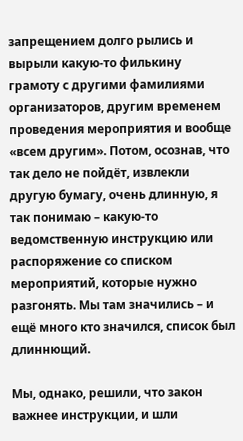запрещением долго рылись и вырыли какую-то филькину грамоту с другими фамилиями организаторов, другим временем проведения мероприятия и вообще «всем другим». Потом, осознав, что так дело не пойдёт, извлекли другую бумагу, очень длинную, я так понимаю – какую-то ведомственную инструкцию или распоряжение со списком мероприятий, которые нужно разгонять. Мы там значились – и ещё много кто значился, список был длиннющий.

Мы, однако, решили, что закон важнее инструкции, и шли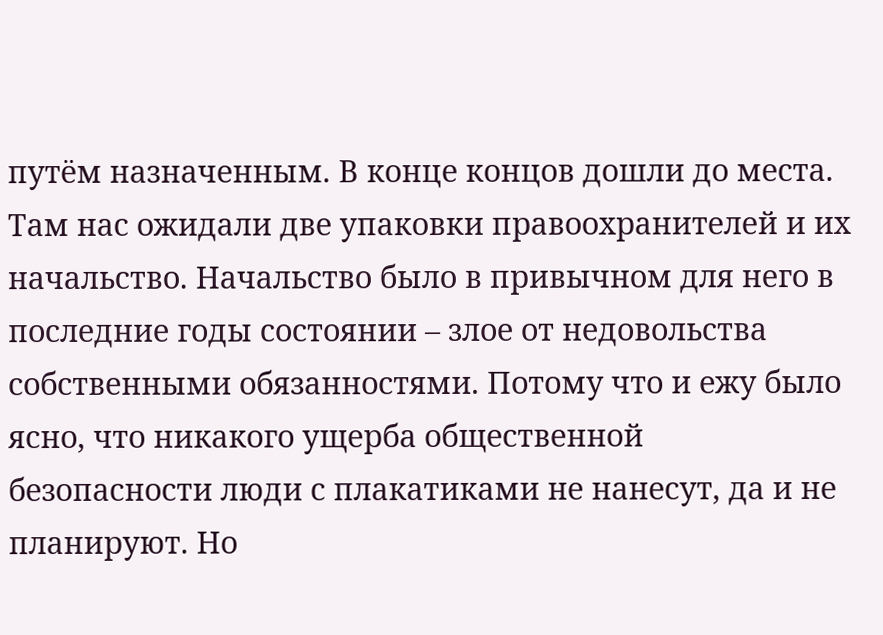путём назначенным. В конце концов дошли до места. Там нас ожидали две упаковки правоохранителей и их начальство. Начальство было в привычном для него в последние годы состоянии – злое от недовольства собственными обязанностями. Потому что и ежу было ясно, что никакого ущерба общественной безопасности люди с плакатиками не нанесут, да и не планируют. Но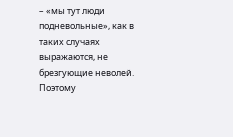– «мы тут люди подневольные», как в таких случаях выражаются, не брезгующие неволей. Поэтому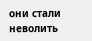они стали неволить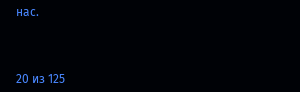нас.



20 из 125